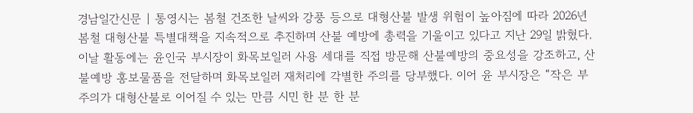경남일간신문 | 통영시는 봄철 건조한 날씨와 강풍 등으로 대형산불 발생 위험이 높아짐에 따라 2026년 봄철 대형산불 특별대책을 지속적으로 추진하며 산불 예방에 총력을 기울이고 있다고 지난 29일 밝혔다. 이날 활동에는 윤인국 부시장이 화목보일러 사용 세대를 직접 방문해 산불예방의 중요성을 강조하고, 산불예방 홍보물품을 전달하며 화목보일러 재처리에 각별한 주의를 당부했다. 이어 윤 부시장은 “작은 부주의가 대형산불로 이어질 수 있는 만큼 시민 한 분 한 분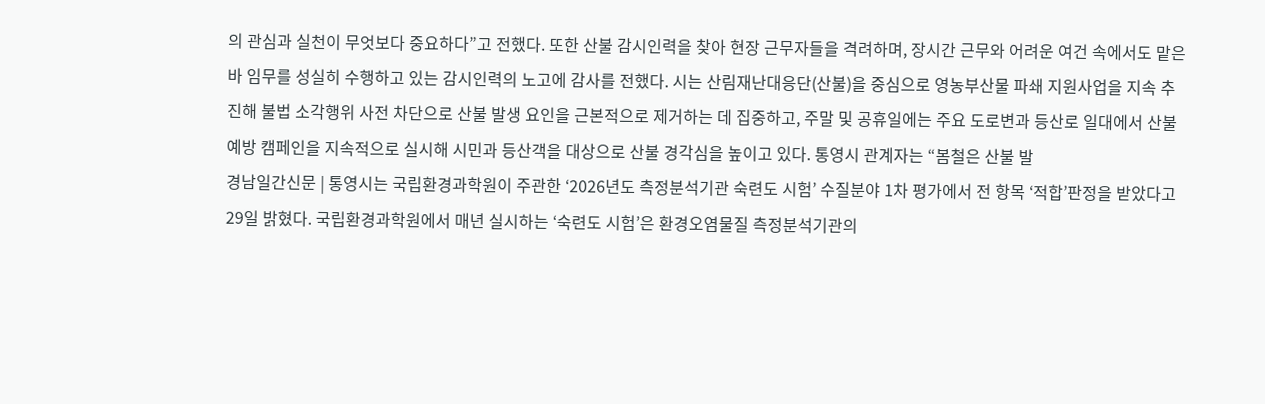의 관심과 실천이 무엇보다 중요하다”고 전했다. 또한 산불 감시인력을 찾아 현장 근무자들을 격려하며, 장시간 근무와 어려운 여건 속에서도 맡은 바 임무를 성실히 수행하고 있는 감시인력의 노고에 감사를 전했다. 시는 산림재난대응단(산불)을 중심으로 영농부산물 파쇄 지원사업을 지속 추진해 불법 소각행위 사전 차단으로 산불 발생 요인을 근본적으로 제거하는 데 집중하고, 주말 및 공휴일에는 주요 도로변과 등산로 일대에서 산불예방 캠페인을 지속적으로 실시해 시민과 등산객을 대상으로 산불 경각심을 높이고 있다. 통영시 관계자는 “봄철은 산불 발
경남일간신문 | 통영시는 국립환경과학원이 주관한 ‘2026년도 측정분석기관 숙련도 시험’ 수질분야 1차 평가에서 전 항목 ‘적합’판정을 받았다고 29일 밝혔다. 국립환경과학원에서 매년 실시하는 ‘숙련도 시험’은 환경오염물질 측정분석기관의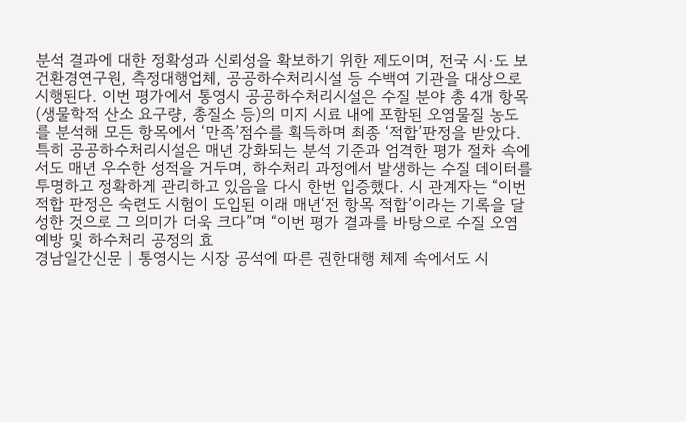분석 결과에 대한 정확성과 신뢰성을 확보하기 위한 제도이며, 전국 시·도 보건환경연구원, 측정대행업체, 공공하수처리시설 등 수백여 기관을 대상으로 시행된다. 이번 평가에서 통영시 공공하수처리시설은 수질 분야 총 4개 항목(생물학적 산소 요구량, 총질소 등)의 미지 시료 내에 포함된 오염물질 농도를 분석해 모든 항목에서 ‘만족’점수를 획득하며 최종 ‘적합’판정을 받았다. 특히 공공하수처리시설은 매년 강화되는 분석 기준과 엄격한 평가 절차 속에서도 매년 우수한 성적을 거두며, 하수처리 과정에서 발생하는 수질 데이터를 투명하고 정확하게 관리하고 있음을 다시 한번 입증했다. 시 관계자는 “이번 적합 판정은 숙련도 시험이 도입된 이래 매년‘전 항목 적합’이라는 기록을 달성한 것으로 그 의미가 더욱 크다”며 “이번 평가 결과를 바탕으로 수질 오염 예방 및 하수처리 공정의 효
경남일간신문 | 통영시는 시장 공석에 따른 권한대행 체제 속에서도 시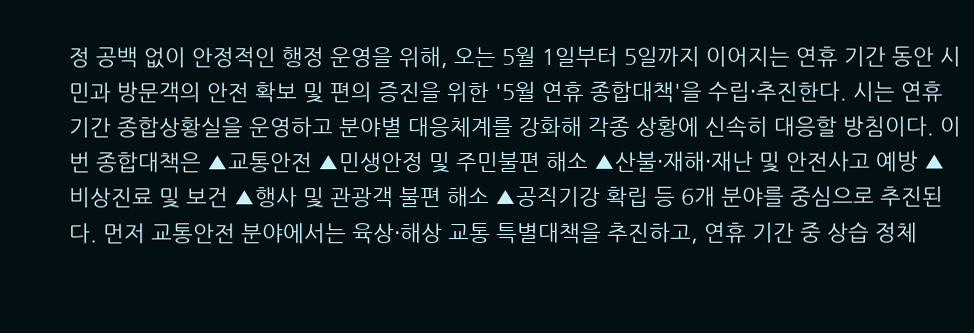정 공백 없이 안정적인 행정 운영을 위해, 오는 5월 1일부터 5일까지 이어지는 연휴 기간 동안 시민과 방문객의 안전 확보 및 편의 증진을 위한 '5월 연휴 종합대책'을 수립·추진한다. 시는 연휴 기간 종합상황실을 운영하고 분야별 대응체계를 강화해 각종 상황에 신속히 대응할 방침이다. 이번 종합대책은 ▲교통안전 ▲민생안정 및 주민불편 해소 ▲산불·재해·재난 및 안전사고 예방 ▲비상진료 및 보건 ▲행사 및 관광객 불편 해소 ▲공직기강 확립 등 6개 분야를 중심으로 추진된다. 먼저 교통안전 분야에서는 육상·해상 교통 특별대책을 추진하고, 연휴 기간 중 상습 정체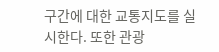구간에 대한 교통지도를 실시한다. 또한 관광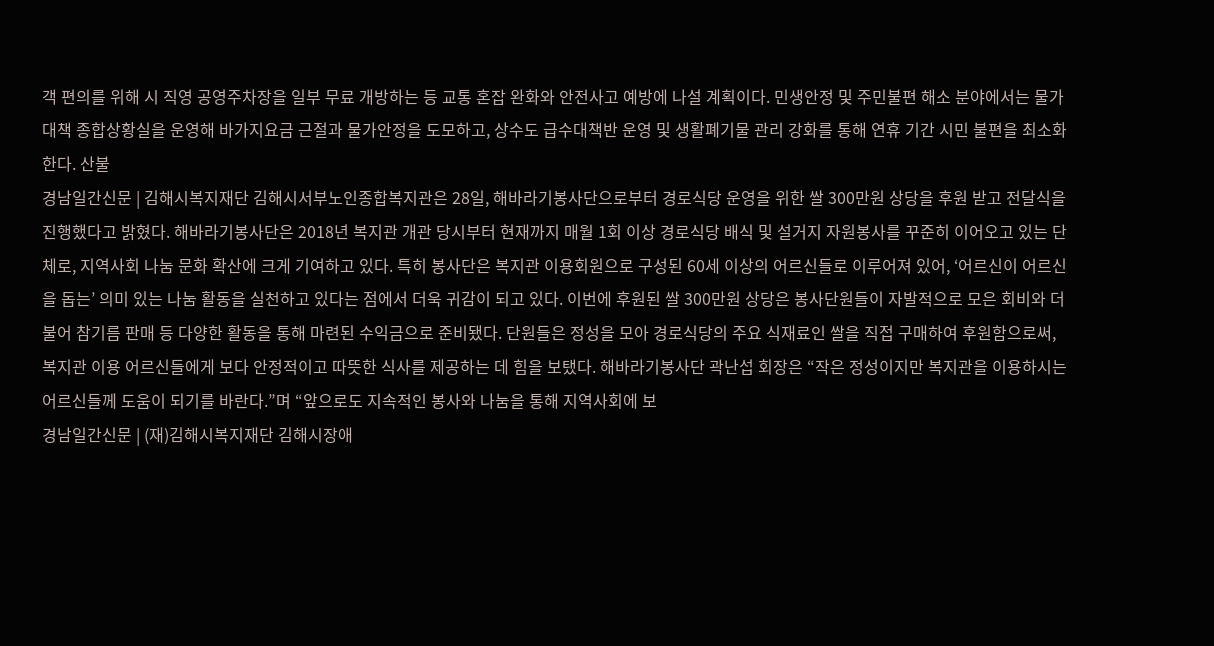객 편의를 위해 시 직영 공영주차장을 일부 무료 개방하는 등 교통 혼잡 완화와 안전사고 예방에 나설 계획이다. 민생안정 및 주민불편 해소 분야에서는 물가대책 종합상황실을 운영해 바가지요금 근절과 물가안정을 도모하고, 상수도 급수대책반 운영 및 생활폐기물 관리 강화를 통해 연휴 기간 시민 불편을 최소화한다. 산불
경남일간신문 | 김해시복지재단 김해시서부노인종합복지관은 28일, 해바라기봉사단으로부터 경로식당 운영을 위한 쌀 300만원 상당을 후원 받고 전달식을 진행했다고 밝혔다. 해바라기봉사단은 2018년 복지관 개관 당시부터 현재까지 매월 1회 이상 경로식당 배식 및 설거지 자원봉사를 꾸준히 이어오고 있는 단체로, 지역사회 나눔 문화 확산에 크게 기여하고 있다. 특히 봉사단은 복지관 이용회원으로 구성된 60세 이상의 어르신들로 이루어져 있어, ‘어르신이 어르신을 돕는’ 의미 있는 나눔 활동을 실천하고 있다는 점에서 더욱 귀감이 되고 있다. 이번에 후원된 쌀 300만원 상당은 봉사단원들이 자발적으로 모은 회비와 더불어 참기름 판매 등 다양한 활동을 통해 마련된 수익금으로 준비됐다. 단원들은 정성을 모아 경로식당의 주요 식재료인 쌀을 직접 구매하여 후원함으로써, 복지관 이용 어르신들에게 보다 안정적이고 따뜻한 식사를 제공하는 데 힘을 보탰다. 해바라기봉사단 곽난섭 회장은 “작은 정성이지만 복지관을 이용하시는 어르신들께 도움이 되기를 바란다.”며 “앞으로도 지속적인 봉사와 나눔을 통해 지역사회에 보
경남일간신문 | (재)김해시복지재단 김해시장애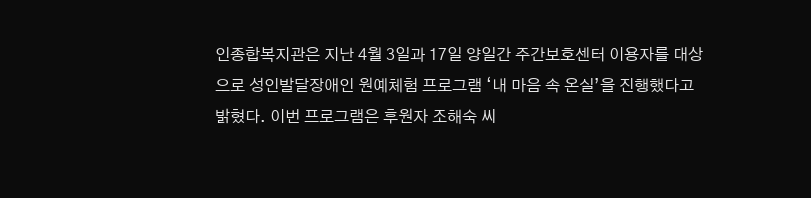인종합복지관은 지난 4월 3일과 17일 양일간 주간보호센터 이용자를 대상으로 성인발달장애인 원예체험 프로그램 ‘내 마음 속 온실’을 진행했다고 밝혔다. 이번 프로그램은 후원자 조해숙 씨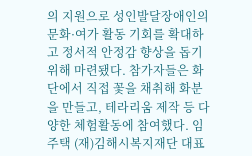의 지원으로 성인발달장애인의 문화·여가 활동 기회를 확대하고 정서적 안정감 향상을 돕기 위해 마련됐다. 참가자들은 화단에서 직접 꽃을 채취해 화분을 만들고, 테라리움 제작 등 다양한 체험활동에 참여했다. 임주택 (재)김해시복지재단 대표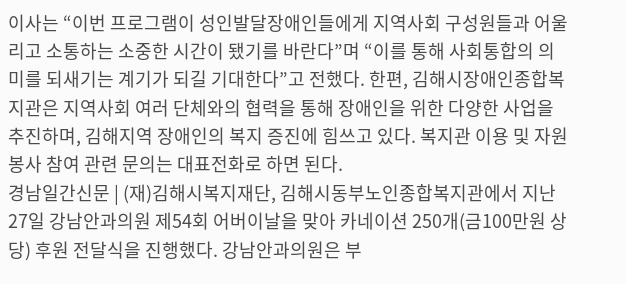이사는 “이번 프로그램이 성인발달장애인들에게 지역사회 구성원들과 어울리고 소통하는 소중한 시간이 됐기를 바란다”며 “이를 통해 사회통합의 의미를 되새기는 계기가 되길 기대한다”고 전했다. 한편, 김해시장애인종합복지관은 지역사회 여러 단체와의 협력을 통해 장애인을 위한 다양한 사업을 추진하며, 김해지역 장애인의 복지 증진에 힘쓰고 있다. 복지관 이용 및 자원봉사 참여 관련 문의는 대표전화로 하면 된다.
경남일간신문 | (재)김해시복지재단, 김해시동부노인종합복지관에서 지난 27일 강남안과의원 제54회 어버이날을 맞아 카네이션 250개(금100만원 상당) 후원 전달식을 진행했다. 강남안과의원은 부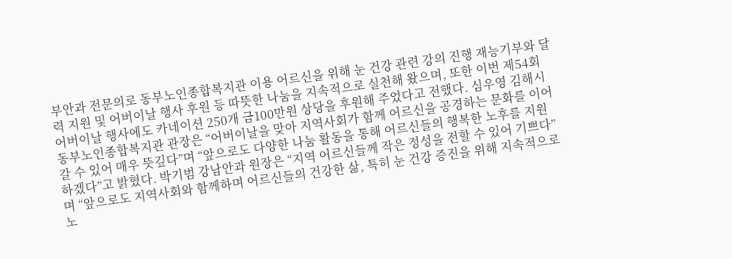부안과 전문의로 동부노인종합복지관 이용 어르신을 위해 눈 건강 관련 강의 진행 재능기부와 달력 지원 및 어버이날 행사 후원 등 따뜻한 나눔을 지속적으로 실천해 왔으며, 또한 이번 제54회 어버이날 행사에도 카네이션 250개 금100만원 상당을 후원해 주었다고 전했다. 심우영 김해시동부노인종합복지관 관장은 “어버이날을 맞아 지역사회가 함께 어르신을 공경하는 문화를 이어갈 수 있어 매우 뜻깊다”며 “앞으로도 다양한 나눔 활동을 통해 어르신들의 행복한 노후를 지원하겠다”고 밝혔다. 박기범 강남안과 원장은 “지역 어르신들께 작은 정성을 전할 수 있어 기쁘다”며 “앞으로도 지역사회와 함께하며 어르신들의 건강한 삶, 특히 눈 건강 증진을 위해 지속적으로 노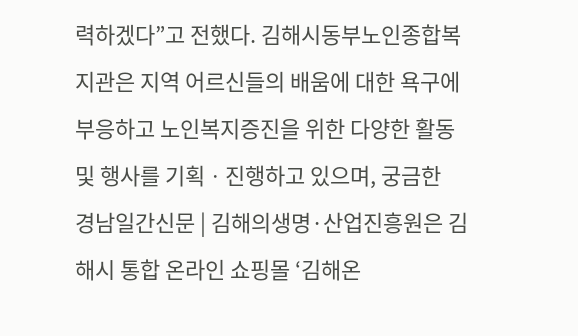력하겠다”고 전했다. 김해시동부노인종합복지관은 지역 어르신들의 배움에 대한 욕구에 부응하고 노인복지증진을 위한 다양한 활동 및 행사를 기획ㆍ진행하고 있으며, 궁금한
경남일간신문 | 김해의생명·산업진흥원은 김해시 통합 온라인 쇼핑몰 ‘김해온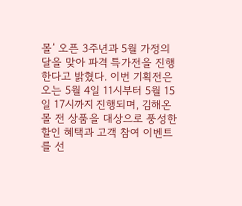몰’ 오픈 3주년과 5월 가정의 달을 맞아 파격 특가전을 진행한다고 밝혔다. 이번 기획전은 오는 5월 4일 11시부터 5월 15일 17시까지 진행되며, 김해온몰 전 상품을 대상으로 풍성한 할인 혜택과 고객 참여 이벤트를 선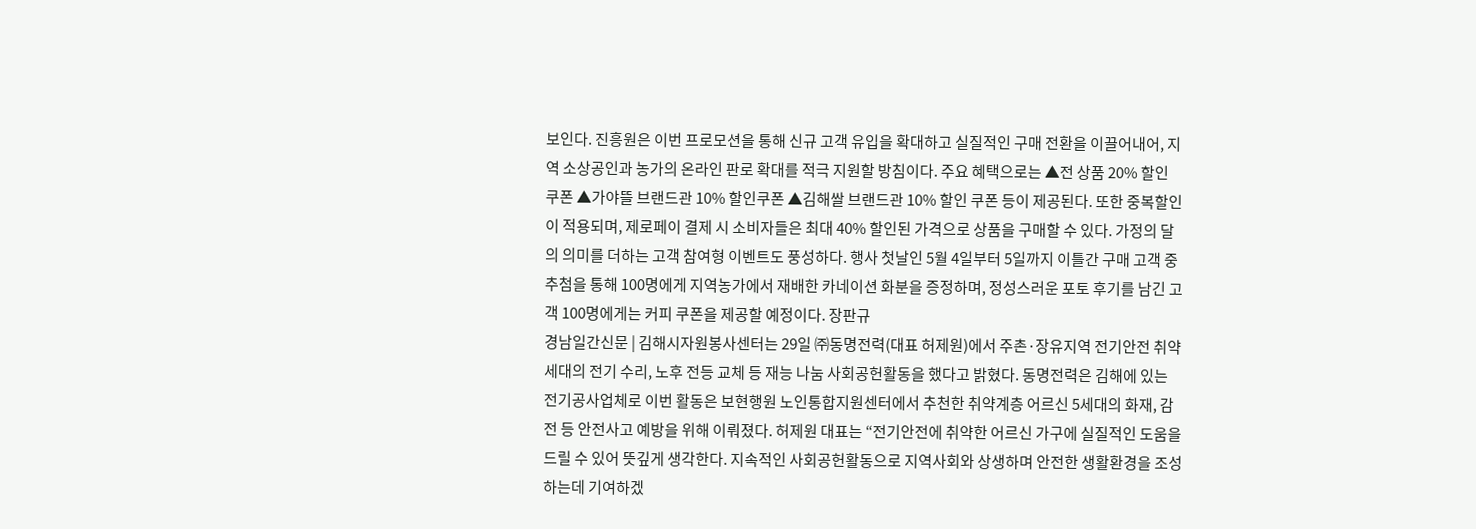보인다. 진흥원은 이번 프로모션을 통해 신규 고객 유입을 확대하고 실질적인 구매 전환을 이끌어내어, 지역 소상공인과 농가의 온라인 판로 확대를 적극 지원할 방침이다. 주요 혜택으로는 ▲전 상품 20% 할인 쿠폰 ▲가야뜰 브랜드관 10% 할인쿠폰 ▲김해쌀 브랜드관 10% 할인 쿠폰 등이 제공된다. 또한 중복할인이 적용되며, 제로페이 결제 시 소비자들은 최대 40% 할인된 가격으로 상품을 구매할 수 있다. 가정의 달의 의미를 더하는 고객 참여형 이벤트도 풍성하다. 행사 첫날인 5월 4일부터 5일까지 이틀간 구매 고객 중 추첨을 통해 100명에게 지역농가에서 재배한 카네이션 화분을 증정하며, 정성스러운 포토 후기를 남긴 고객 100명에게는 커피 쿠폰을 제공할 예정이다. 장판규
경남일간신문 | 김해시자원봉사센터는 29일 ㈜동명전력(대표 허제원)에서 주촌·장유지역 전기안전 취약세대의 전기 수리, 노후 전등 교체 등 재능 나눔 사회공헌활동을 했다고 밝혔다. 동명전력은 김해에 있는 전기공사업체로 이번 활동은 보현행원 노인통합지원센터에서 추천한 취약계층 어르신 5세대의 화재, 감전 등 안전사고 예방을 위해 이뤄졌다. 허제원 대표는 “전기안전에 취약한 어르신 가구에 실질적인 도움을 드릴 수 있어 뜻깊게 생각한다. 지속적인 사회공헌활동으로 지역사회와 상생하며 안전한 생활환경을 조성하는데 기여하겠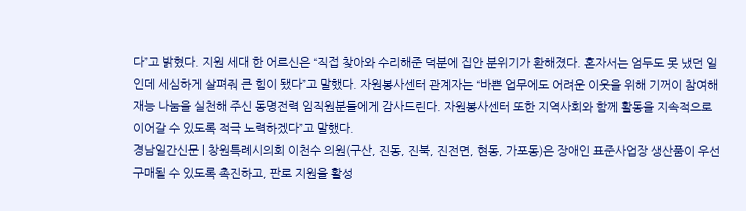다”고 밝혔다. 지원 세대 한 어르신은 “직접 찾아와 수리해준 덕분에 집안 분위기가 환해졌다. 혼자서는 엄두도 못 냈던 일인데 세심하게 살펴줘 큰 힘이 됐다”고 말했다. 자원봉사센터 관계자는 “바쁜 업무에도 어려운 이웃을 위해 기꺼이 참여해 재능 나눔을 실천해 주신 동명전력 임직원분들에게 감사드린다. 자원봉사센터 또한 지역사회와 함께 활동을 지속적으로 이어갈 수 있도록 적극 노력하겠다”고 말했다.
경남일간신문 | 창원특례시의회 이천수 의원(구산, 진동, 진북, 진전면, 현동, 가포동)은 장애인 표준사업장 생산품이 우선 구매될 수 있도록 촉진하고, 판로 지원을 활성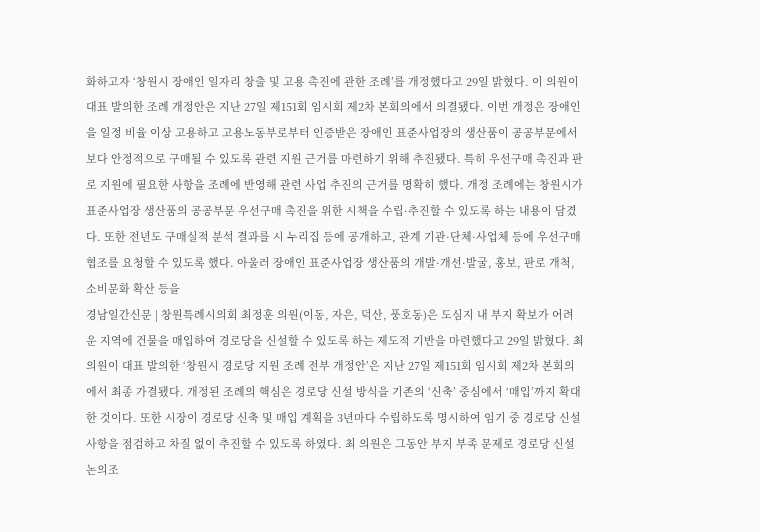화하고자 ‘창원시 장애인 일자리 창출 및 고용 촉진에 관한 조례’를 개정했다고 29일 밝혔다. 이 의원이 대표 발의한 조례 개정안은 지난 27일 제151회 임시회 제2차 본회의에서 의결됐다. 이번 개정은 장애인을 일정 비율 이상 고용하고 고용노동부로부터 인증받은 장애인 표준사업장의 생산품이 공공부문에서 보다 안정적으로 구매될 수 있도록 관련 지원 근거를 마련하기 위해 추진됐다. 특히 우선구매 촉진과 판로 지원에 필요한 사항을 조례에 반영해 관련 사업 추진의 근거를 명확히 했다. 개정 조례에는 창원시가 표준사업장 생산품의 공공부문 우선구매 촉진을 위한 시책을 수립·추진할 수 있도록 하는 내용이 담겼다. 또한 전년도 구매실적 분석 결과를 시 누리집 등에 공개하고, 관계 기관·단체·사업체 등에 우선구매 협조를 요청할 수 있도록 했다. 아울러 장애인 표준사업장 생산품의 개발·개선·발굴, 홍보, 판로 개척, 소비문화 확산 등을
경남일간신문 | 창원특례시의회 최정훈 의원(이동, 자은, 덕산, 풍호동)은 도심지 내 부지 확보가 어려운 지역에 건물을 매입하여 경로당을 신설할 수 있도록 하는 제도적 기반을 마련했다고 29일 밝혔다. 최 의원이 대표 발의한 ‘창원시 경로당 지원 조례 전부 개정안’은 지난 27일 제151회 임시회 제2차 본회의에서 최종 가결됐다. 개정된 조례의 핵심은 경로당 신설 방식을 기존의 ‘신축’ 중심에서 ‘매입’까지 확대한 것이다. 또한 시장이 경로당 신축 및 매입 계획을 3년마다 수립하도록 명시하여 임기 중 경로당 신설 사항을 점검하고 차질 없이 추진할 수 있도록 하였다. 최 의원은 그동안 부지 부족 문제로 경로당 신설 논의조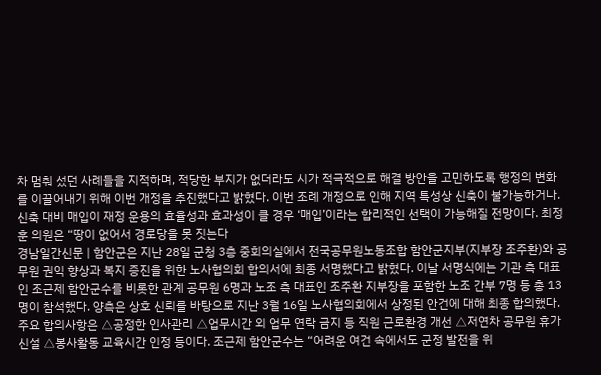차 멈춰 섰던 사례들을 지적하며, 적당한 부지가 없더라도 시가 적극적으로 해결 방안을 고민하도록 행정의 변화를 이끌어내기 위해 이번 개정을 추진했다고 밝혔다. 이번 조례 개정으로 인해 지역 특성상 신축이 불가능하거나. 신축 대비 매입이 재정 운용의 효율성과 효과성이 클 경우 ‘매입’이라는 합리적인 선택이 가능해질 전망이다. 최정훈 의원은 “땅이 없어서 경로당을 못 짓는다
경남일간신문 | 함안군은 지난 28일 군청 3층 중회의실에서 전국공무원노동조합 함안군지부(지부장 조주환)와 공무원 권익 향상과 복지 증진을 위한 노사협의회 합의서에 최종 서명했다고 밝혔다. 이날 서명식에는 기관 측 대표인 조근제 함안군수를 비롯한 관계 공무원 6명과 노조 측 대표인 조주환 지부장을 포함한 노조 간부 7명 등 총 13명이 참석했다. 양측은 상호 신뢰를 바탕으로 지난 3월 16일 노사협의회에서 상정된 안건에 대해 최종 합의했다. 주요 합의사항은 △공정한 인사관리 △업무시간 외 업무 연락 금지 등 직원 근로환경 개선 △저연차 공무원 휴가 신설 △봉사활동 교육시간 인정 등이다. 조근제 함안군수는 “어려운 여건 속에서도 군정 발전을 위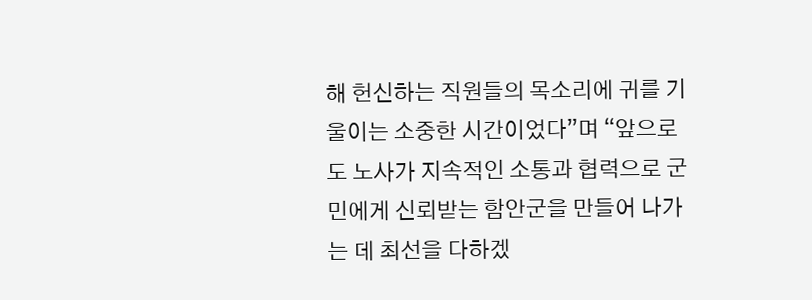해 헌신하는 직원들의 목소리에 귀를 기울이는 소중한 시간이었다”며 “앞으로도 노사가 지속적인 소통과 협력으로 군민에게 신뢰받는 함안군을 만들어 나가는 데 최선을 다하겠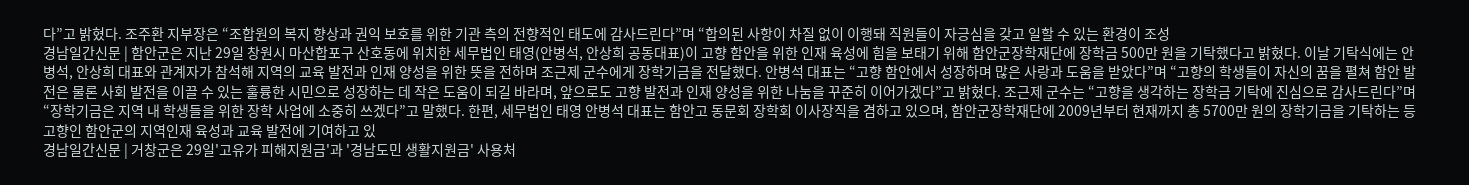다”고 밝혔다. 조주환 지부장은 “조합원의 복지 향상과 권익 보호를 위한 기관 측의 전향적인 태도에 감사드린다”며 “합의된 사항이 차질 없이 이행돼 직원들이 자긍심을 갖고 일할 수 있는 환경이 조성
경남일간신문 | 함안군은 지난 29일 창원시 마산합포구 산호동에 위치한 세무법인 태영(안병석, 안상희 공동대표)이 고향 함안을 위한 인재 육성에 힘을 보태기 위해 함안군장학재단에 장학금 500만 원을 기탁했다고 밝혔다. 이날 기탁식에는 안병석, 안상희 대표와 관계자가 참석해 지역의 교육 발전과 인재 양성을 위한 뜻을 전하며 조근제 군수에게 장학기금을 전달했다. 안병석 대표는 “고향 함안에서 성장하며 많은 사랑과 도움을 받았다”며 “고향의 학생들이 자신의 꿈을 펼쳐 함안 발전은 물론 사회 발전을 이끌 수 있는 훌륭한 시민으로 성장하는 데 작은 도움이 되길 바라며, 앞으로도 고향 발전과 인재 양성을 위한 나눔을 꾸준히 이어가겠다”고 밝혔다. 조근제 군수는 “고향을 생각하는 장학금 기탁에 진심으로 감사드린다”며 “장학기금은 지역 내 학생들을 위한 장학 사업에 소중히 쓰겠다”고 말했다. 한편, 세무법인 태영 안병석 대표는 함안고 동문회 장학회 이사장직을 겸하고 있으며, 함안군장학재단에 2009년부터 현재까지 총 5700만 원의 장학기금을 기탁하는 등 고향인 함안군의 지역인재 육성과 교육 발전에 기여하고 있
경남일간신문 | 거창군은 29일'고유가 피해지원금'과 '경남도민 생활지원금' 사용처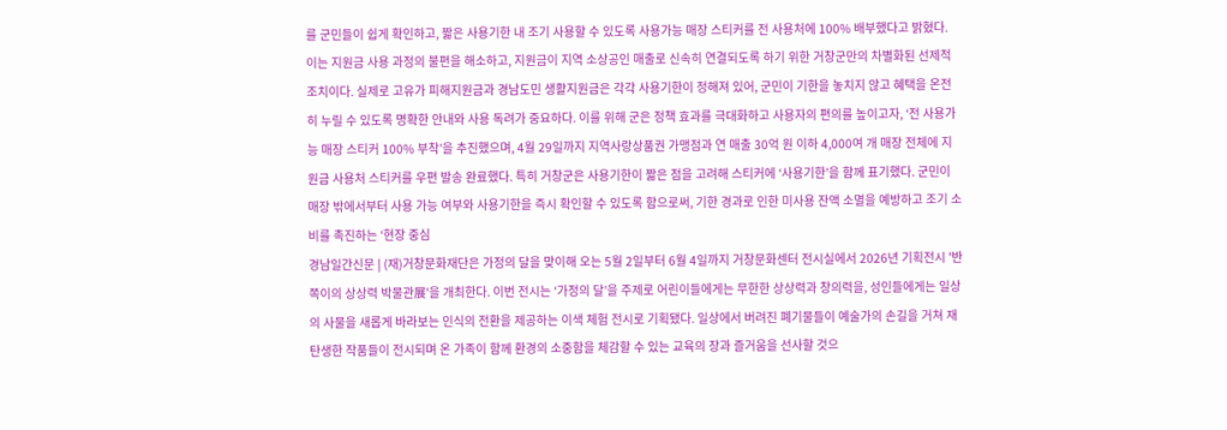를 군민들이 쉽게 확인하고, 짧은 사용기한 내 조기 사용할 수 있도록 사용가능 매장 스티커를 전 사용처에 100% 배부했다고 밝혔다. 이는 지원금 사용 과정의 불편을 해소하고, 지원금이 지역 소상공인 매출로 신속히 연결되도록 하기 위한 거창군만의 차별화된 선제적 조치이다. 실제로 고유가 피해지원금과 경남도민 생활지원금은 각각 사용기한이 정해져 있어, 군민이 기한을 놓치지 않고 혜택을 온전히 누릴 수 있도록 명확한 안내와 사용 독려가 중요하다. 이를 위해 군은 정책 효과를 극대화하고 사용자의 편의를 높이고자, ‘전 사용가능 매장 스티커 100% 부착’을 추진했으며, 4월 29일까지 지역사랑상품권 가맹점과 연 매출 30억 원 이하 4,000여 개 매장 전체에 지원금 사용처 스티커를 우편 발송 완료했다. 특히 거창군은 사용기한이 짧은 점을 고려해 스티커에 ‘사용기한’을 함께 표기했다. 군민이 매장 밖에서부터 사용 가능 여부와 사용기한을 즉시 확인할 수 있도록 함으로써, 기한 경과로 인한 미사용 잔액 소멸을 예방하고 조기 소비를 촉진하는 ‘현장 중심
경남일간신문 | (재)거창문화재단은 가정의 달을 맞이해 오는 5월 2일부터 6월 4일까지 거창문화센터 전시실에서 2026년 기획전시 '반쪽이의 상상력 박물관展'을 개최한다. 이번 전시는 ‘가정의 달’을 주제로 어린이들에게는 무한한 상상력과 창의력을, 성인들에게는 일상의 사물을 새롭게 바라보는 인식의 전환을 제공하는 이색 체험 전시로 기획됐다. 일상에서 버려진 폐기물들이 예술가의 손길을 거쳐 재탄생한 작품들이 전시되며 온 가족이 함께 환경의 소중함을 체감할 수 있는 교육의 장과 즐거움을 선사할 것으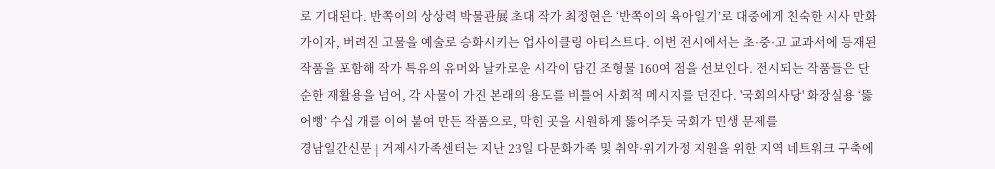로 기대된다. 반쪽이의 상상력 박물관展 초대 작가 최정현은 ‘반쪽이의 육아일기’로 대중에게 친숙한 시사 만화가이자, 버려진 고물을 예술로 승화시키는 업사이클링 아티스트다. 이번 전시에서는 초·중·고 교과서에 등재된 작품을 포함해 작가 특유의 유머와 날카로운 시각이 담긴 조형물 160여 점을 선보인다. 전시되는 작품들은 단순한 재활용을 넘어, 각 사물이 가진 본래의 용도를 비틀어 사회적 메시지를 던진다. '국회의사당' 화장실용 ‘뚫어뻥’ 수십 개를 이어 붙여 만든 작품으로, 막힌 곳을 시원하게 뚫어주듯 국회가 민생 문제를
경남일간신문 | 거제시가족센터는 지난 23일 다문화가족 및 취약·위기가정 지원을 위한 지역 네트워크 구축에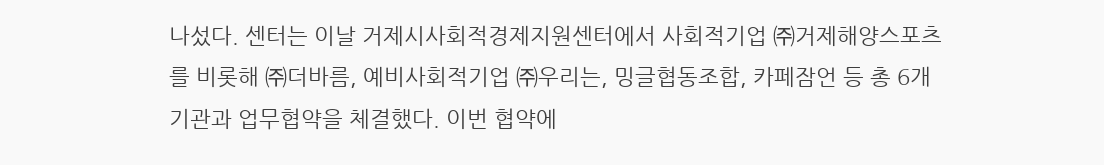나섰다. 센터는 이날 거제시사회적경제지원센터에서 사회적기업 ㈜거제해양스포츠를 비롯해 ㈜더바름, 예비사회적기업 ㈜우리는, 밍글협동조합, 카페잠언 등 총 6개 기관과 업무협약을 체결했다. 이번 협약에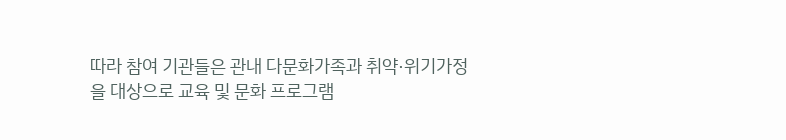따라 참여 기관들은 관내 다문화가족과 취약·위기가정을 대상으로 교육 및 문화 프로그램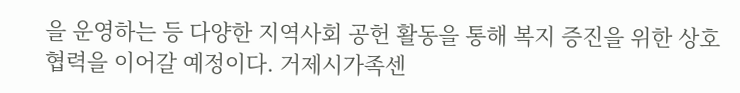을 운영하는 등 다양한 지역사회 공헌 활동을 통해 복지 증진을 위한 상호 협력을 이어갈 예정이다. 거제시가족센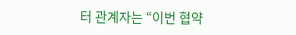터 관계자는 “이번 협약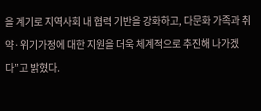을 계기로 지역사회 내 협력 기반을 강화하고, 다문화 가족과 취약·위기가정에 대한 지원을 더욱 체계적으로 추진해 나가겠다”고 밝혔다.